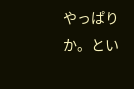やっぱりか。とい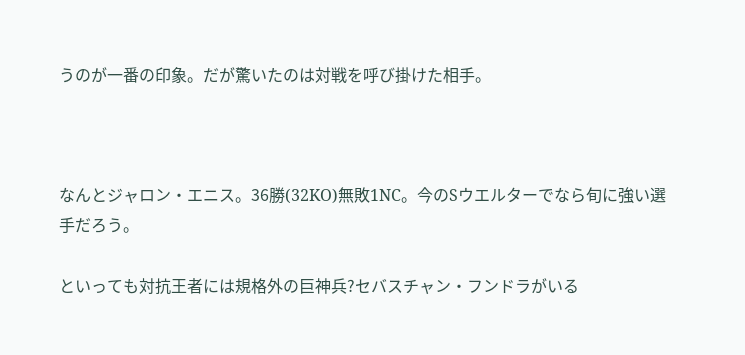うのが一番の印象。だが驚いたのは対戦を呼び掛けた相手。



なんとジャロン・エニス。36勝(32KO)無敗1NC。今のSウエルターでなら旬に強い選手だろう。

といっても対抗王者には規格外の巨神兵?セバスチャン・フンドラがいる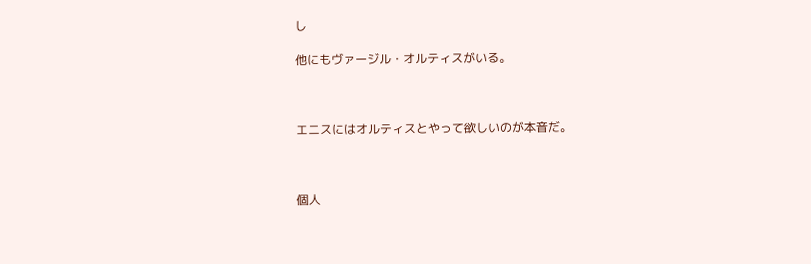し

他にもヴァージル・オルティスがいる。



エニスにはオルティスとやって欲しいのが本音だ。



個人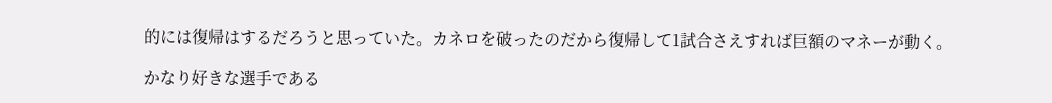的には復帰はするだろうと思っていた。カネロを破ったのだから復帰して1試合さえすれば巨額のマネーが動く。

かなり好きな選手である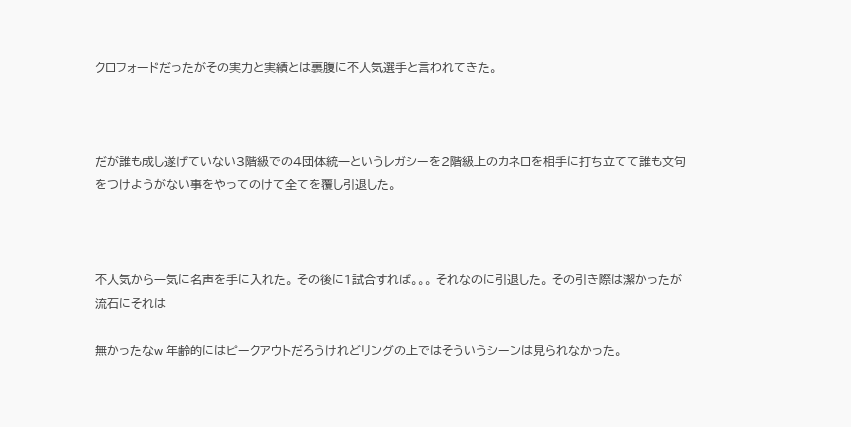クロフォードだったがその実力と実績とは裏腹に不人気選手と言われてきた。



だが誰も成し遂げていない3階級での4団体統一というレガシーを2階級上のカネロを相手に打ち立てて誰も文句をつけようがない事をやってのけて全てを覆し引退した。



不人気から一気に名声を手に入れた。 その後に1試合すれば。。。 それなのに引退した。 その引き際は潔かったが流石にそれは

無かったなw 年齢的にはピークアウトだろうけれどリングの上ではそういうシーンは見られなかった。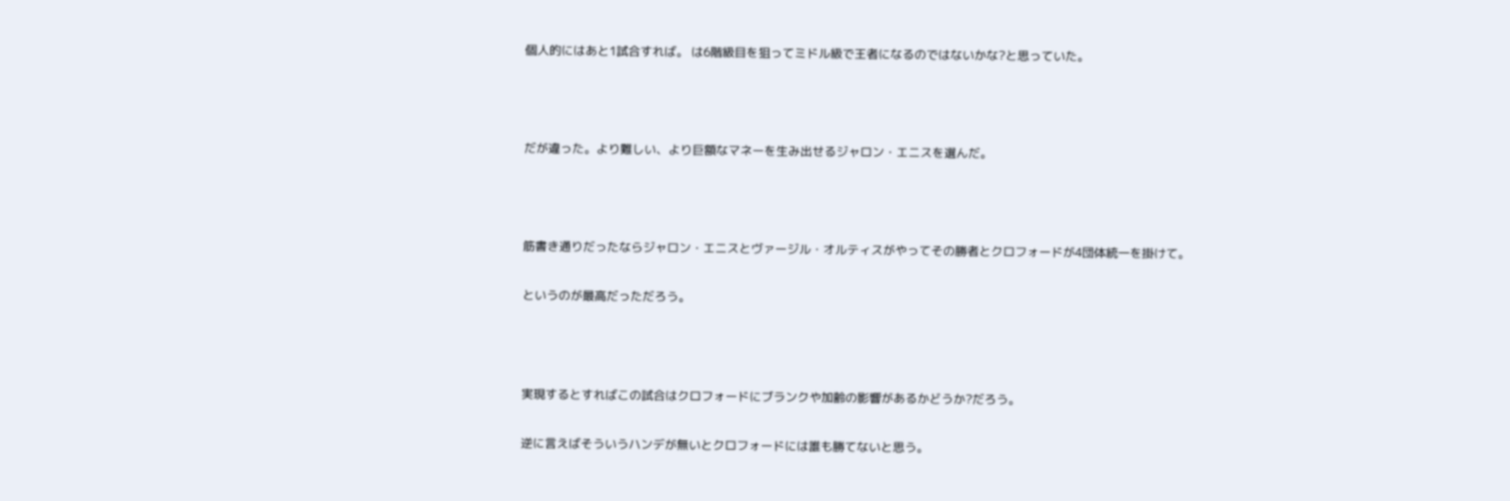個人的にはあと1試合すれば。 は6階級目を狙ってミドル級で王者になるのではないかな?と思っていた。



だが違った。より難しい、より巨額なマネーを生み出せるジャロン・エニスを選んだ。



筋書き通りだったならジャロン・エニスとヴァージル・オルティスがやってその勝者とクロフォードが4団体統一を掛けて。

というのが最高だっただろう。



実現するとすればこの試合はクロフォードにブランクや加齢の影響があるかどうか?だろう。

逆に言えばそういうハンデが無いとクロフォードには誰も勝てないと思う。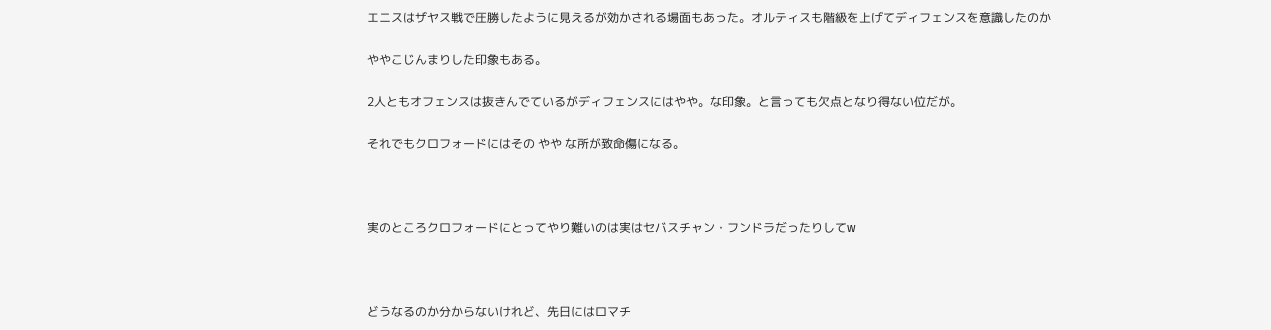エニスはザヤス戦で圧勝したように見えるが効かされる場面もあった。オルティスも階級を上げてディフェンスを意識したのか

ややこじんまりした印象もある。

2人ともオフェンスは抜きんでているがディフェンスにはやや。な印象。と言っても欠点となり得ない位だが。

それでもクロフォードにはその やや な所が致命傷になる。



実のところクロフォードにとってやり難いのは実はセバスチャン・フンドラだったりしてw



どうなるのか分からないけれど、先日にはロマチ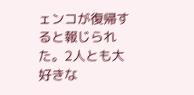ェンコが復帰すると報じられた。2人とも大好きな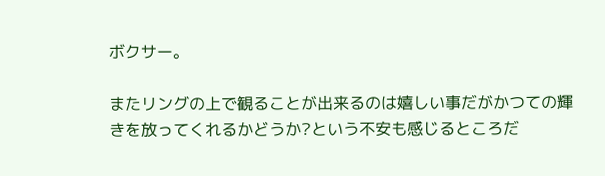ボクサー。

またリングの上で観ることが出来るのは嬉しい事だがかつての輝きを放ってくれるかどうか?という不安も感じるところだ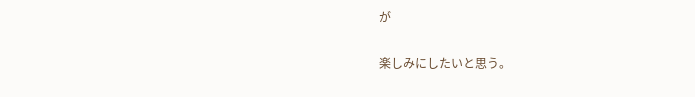が

楽しみにしたいと思う。